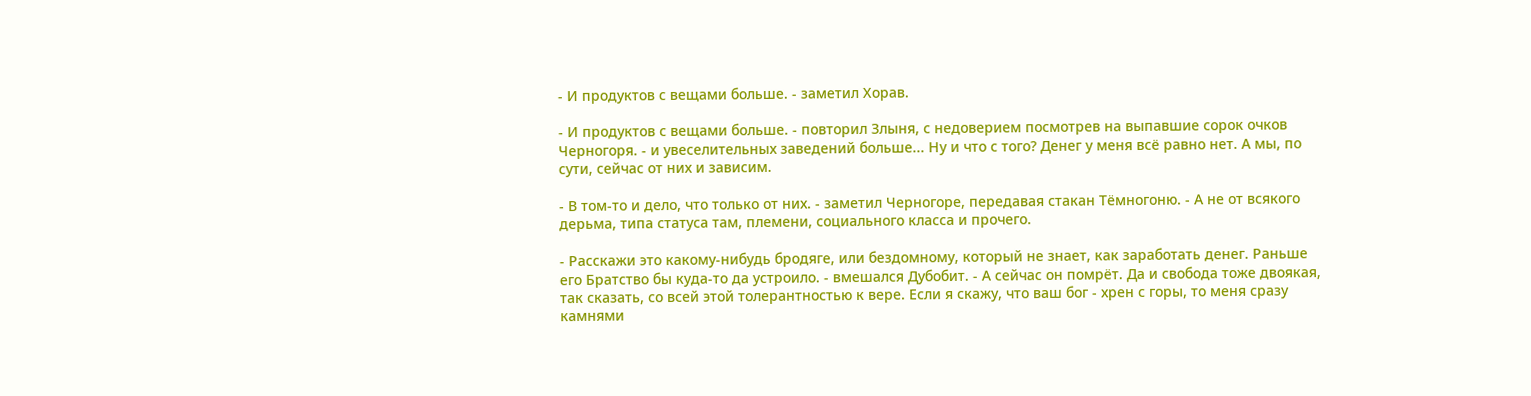- И продуктов с вещами больше. - заметил Хорав.

- И продуктов с вещами больше. - повторил Злыня, с недоверием посмотрев на выпавшие сорок очков Черногоря. - и увеселительных заведений больше... Ну и что с того? Денег у меня всё равно нет. А мы, по сути, сейчас от них и зависим.

- В том-то и дело, что только от них. - заметил Черногоре, передавая стакан Тёмногоню. - А не от всякого дерьма, типа статуса там, племени, социального класса и прочего.

- Расскажи это какому-нибудь бродяге, или бездомному, который не знает, как заработать денег. Раньше его Братство бы куда-то да устроило. - вмешался Дубобит. - А сейчас он помрёт. Да и свобода тоже двоякая, так сказать, со всей этой толерантностью к вере. Если я скажу, что ваш бог - хрен с горы, то меня сразу камнями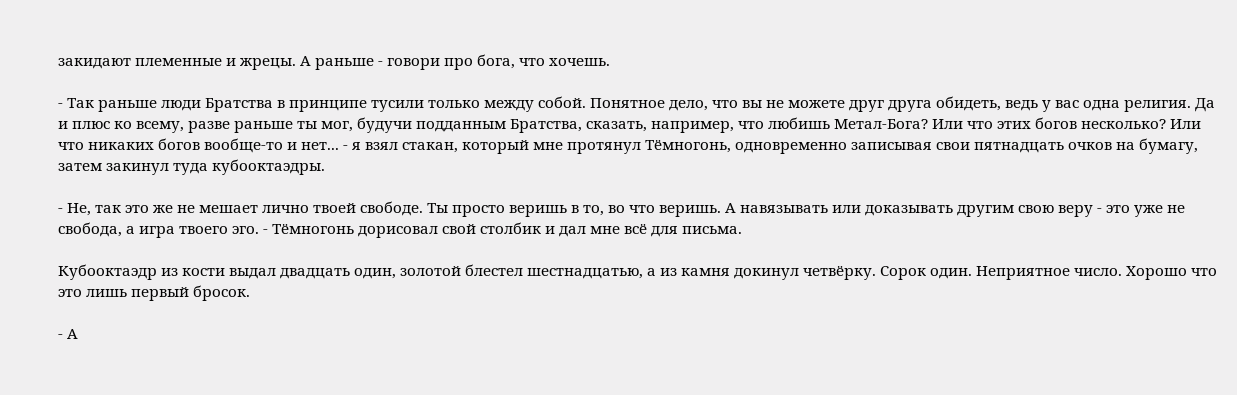закидают племенные и жрецы. А раньше - говори про бога, что хочешь.

- Так раньше люди Братства в принципе тусили только между собой. Понятное дело, что вы не можете друг друга обидеть, ведь у вас одна религия. Да и плюс ко всему, разве раньше ты мог, будучи подданным Братства, сказать, например, что любишь Метал-Бога? Или что этих богов несколько? Или что никаких богов вообще-то и нет... - я взял стакан, который мне протянул Тёмногонь, одновременно записывая свои пятнадцать очков на бумагу, затем закинул туда кубооктаэдры.

- Не, так это же не мешает лично твоей свободе. Ты просто веришь в то, во что веришь. А навязывать или доказывать другим свою веру - это уже не свобода, а игра твоего эго. - Тёмногонь дорисовал свой столбик и дал мне всё для письма.

Кубооктаэдр из кости выдал двадцать один, золотой блестел шестнадцатью, а из камня докинул четвёрку. Сорок один. Неприятное число. Хорошо что это лишь первый бросок.

- А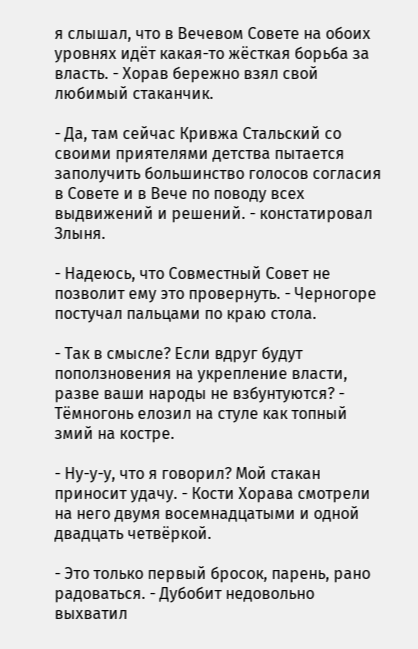я слышал, что в Вечевом Совете на обоих уровнях идёт какая-то жёсткая борьба за власть. - Хорав бережно взял свой любимый стаканчик.

- Да, там сейчас Кривжа Стальский со своими приятелями детства пытается заполучить большинство голосов согласия в Совете и в Вече по поводу всех выдвижений и решений. - констатировал Злыня.

- Надеюсь, что Совместный Совет не позволит ему это провернуть. - Черногоре постучал пальцами по краю стола.

- Так в смысле? Если вдруг будут поползновения на укрепление власти, разве ваши народы не взбунтуются? - Тёмногонь елозил на стуле как топный змий на костре.

- Ну-у-у, что я говорил? Мой стакан приносит удачу. - Кости Хорава смотрели на него двумя восемнадцатыми и одной двадцать четвёркой.

- Это только первый бросок, парень, рано радоваться. - Дубобит недовольно выхватил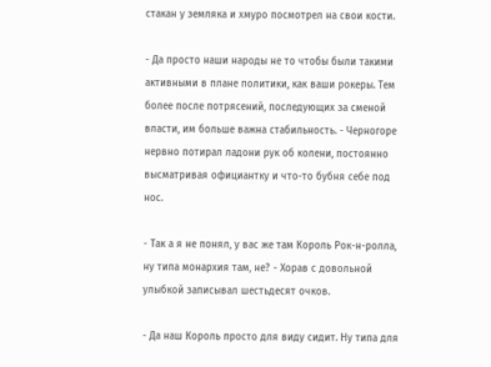стакан у земляка и хмуро посмотрел на свои кости.

- Да просто наши народы не то чтобы были такими активными в плане политики, как ваши рокеры. Тем более после потрясений, последующих за сменой власти, им больше важна стабильность. - Черногоре нервно потирал ладони рук об колени, постоянно высматривая официантку и что-то бубня себе под нос.

- Так а я не понял, у вас же там Король Рок-н-ролла, ну типа монархия там, не? - Хорав с довольной улыбкой записывал шестьдесят очков.

- Да наш Король просто для виду сидит. Ну типа для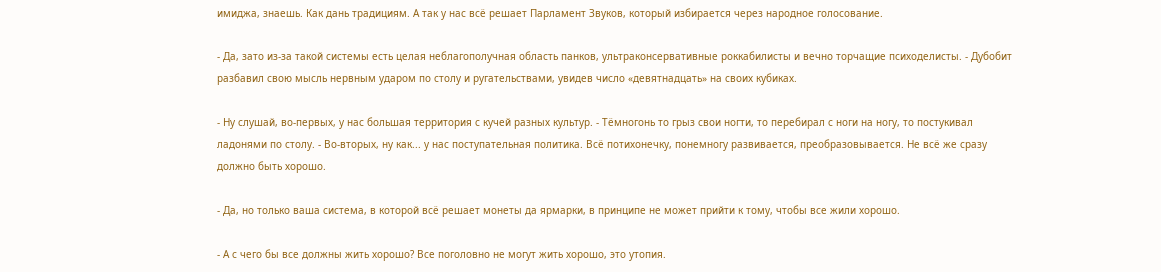имиджа, знаешь. Как дань традициям. А так у нас всё решает Парламент Звуков, который избирается через народное голосование.

- Да, зато из-за такой системы есть целая неблагополучная область панков, ультраконсервативные роккабилисты и вечно торчащие психоделисты. - Дубобит разбавил свою мысль нервным ударом по столу и ругательствами, увидев число «девятнадцать» на своих кубиках.

- Ну слушай, во-первых, у нас большая территория с кучей разных культур. - Тёмногонь то грыз свои ногти, то перебирал с ноги на ногу, то постукивал ладонями по столу. - Во-вторых, ну как... у нас поступательная политика. Всё потихонечку, понемногу развивается, преобразовывается. Не всё же сразу должно быть хорошо.

- Да, но только ваша система, в которой всё решает монеты да ярмарки, в принципе не может прийти к тому, чтобы все жили хорошо.

- А с чего бы все должны жить хорошо? Все поголовно не могут жить хорошо, это утопия.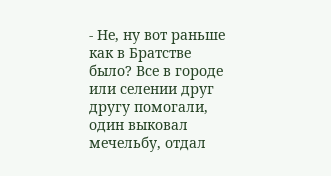- Не, ну вот раньше как в Братстве было? Все в городе или селении друг другу помогали, один выковал мечельбу, отдал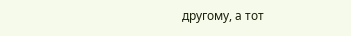другому, а тот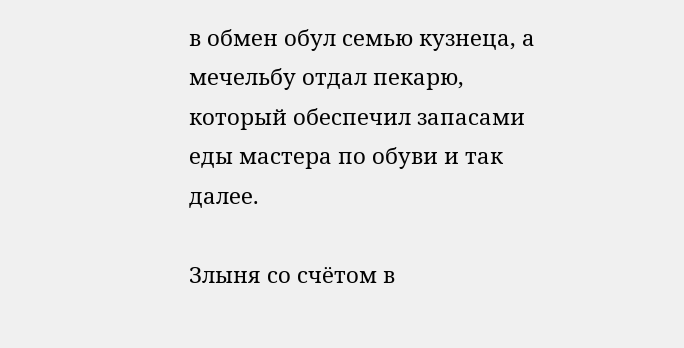в обмен обул семью кузнеца, а мечельбу отдал пекарю, который обеспечил запасами еды мастера по обуви и так далее.

Злыня со счётом в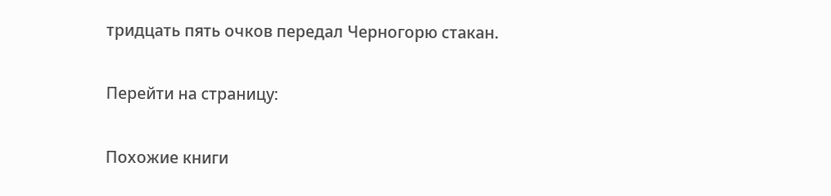тридцать пять очков передал Черногорю стакан.

Перейти на страницу:

Похожие книги